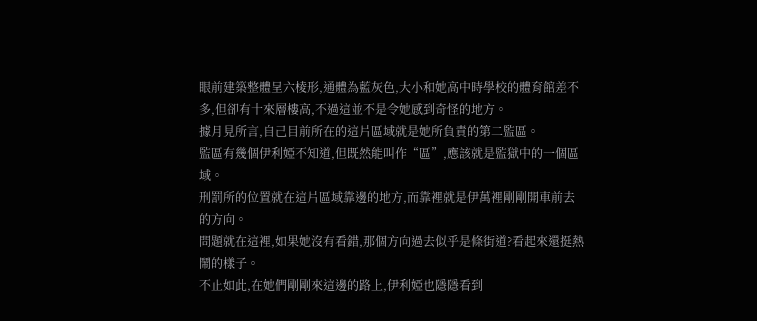眼前建築整體呈六棱形,通體為藍灰色,大小和她高中時學校的體育館差不多,但卻有十來層樓高,不過這並不是令她感到奇怪的地方。
據月見所言,自己目前所在的這片區域就是她所負責的第二監區。
監區有幾個伊利婭不知道,但既然能叫作“區”,應該就是監獄中的一個區域。
刑罰所的位置就在這片區域靠邊的地方,而靠裡就是伊萬裡剛剛開車前去的方向。
問題就在這裡,如果她沒有看錯,那個方向過去似乎是條街道?看起來還挺熱鬧的樣子。
不止如此,在她們剛剛來這邊的路上,伊利婭也隱隱看到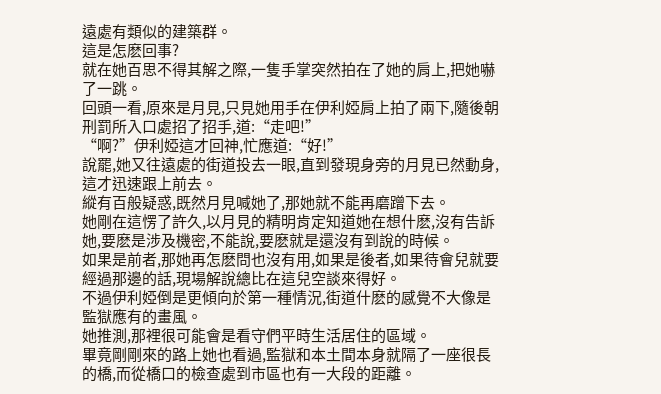遠處有類似的建築群。
這是怎麽回事?
就在她百思不得其解之際,一隻手掌突然拍在了她的肩上,把她嚇了一跳。
回頭一看,原來是月見,只見她用手在伊利婭肩上拍了兩下,隨後朝刑罰所入口處招了招手,道:“走吧!”
“啊?”伊利婭這才回神,忙應道:“好!”
說罷,她又往遠處的街道投去一眼,直到發現身旁的月見已然動身,這才迅速跟上前去。
縱有百般疑惑,既然月見喊她了,那她就不能再磨蹭下去。
她剛在這愣了許久,以月見的精明肯定知道她在想什麽,沒有告訴她,要麽是涉及機密,不能說,要麽就是還沒有到說的時候。
如果是前者,那她再怎麽問也沒有用,如果是後者,如果待會兒就要經過那邊的話,現場解說總比在這兒空談來得好。
不過伊利婭倒是更傾向於第一種情況,街道什麽的感覺不大像是監獄應有的畫風。
她推測,那裡很可能會是看守們平時生活居住的區域。
畢竟剛剛來的路上她也看過,監獄和本土間本身就隔了一座很長的橋,而從橋口的檢查處到市區也有一大段的距離。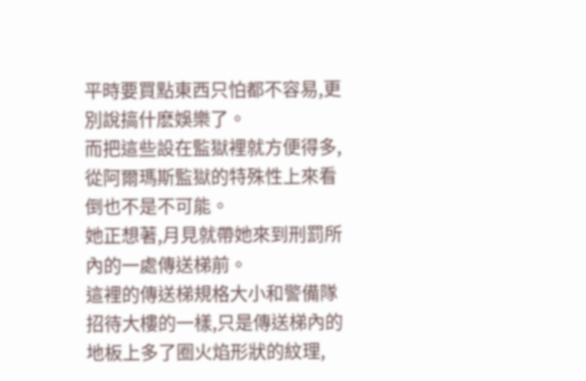平時要買點東西只怕都不容易,更別說搞什麽娛樂了。
而把這些設在監獄裡就方便得多,從阿爾瑪斯監獄的特殊性上來看倒也不是不可能。
她正想著,月見就帶她來到刑罰所內的一處傳送梯前。
這裡的傳送梯規格大小和警備隊招待大樓的一樣,只是傳送梯內的地板上多了圈火焰形狀的紋理,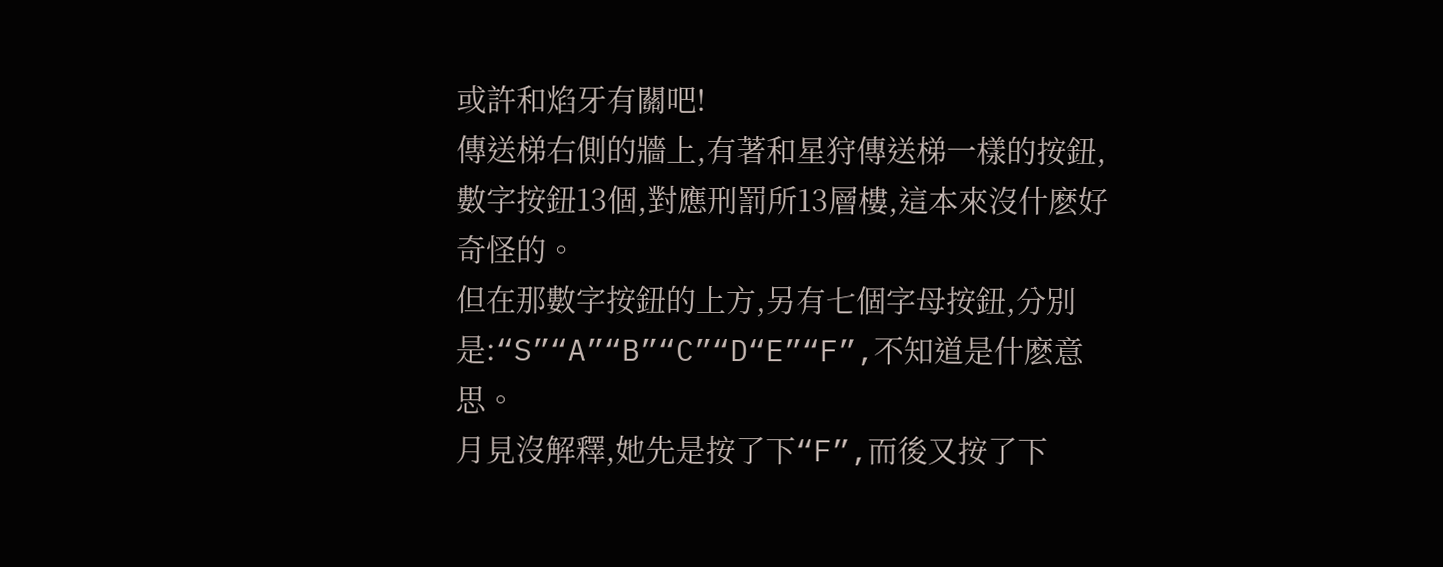或許和焰牙有關吧!
傳送梯右側的牆上,有著和星狩傳送梯一樣的按鈕,數字按鈕13個,對應刑罰所13層樓,這本來沒什麽好奇怪的。
但在那數字按鈕的上方,另有七個字母按鈕,分別是:“S”“A”“B”“C”“D“E”“F”,不知道是什麽意思。
月見沒解釋,她先是按了下“F”,而後又按了下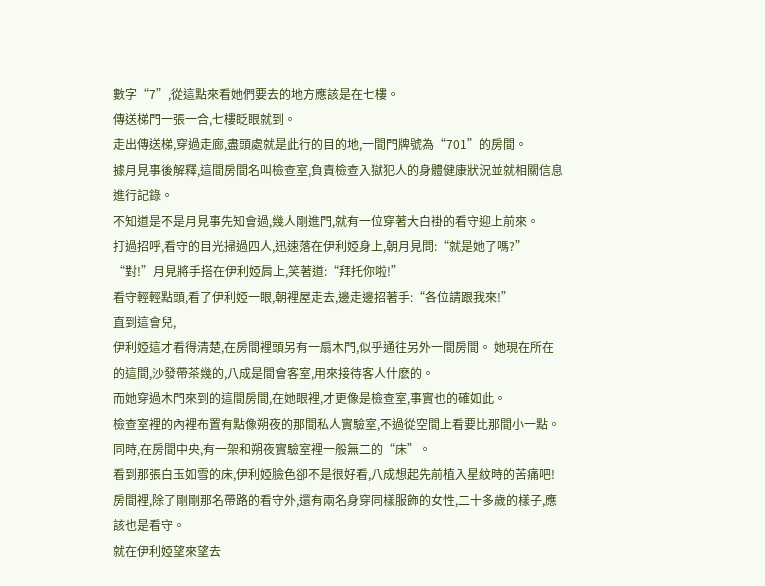數字“7”,從這點來看她們要去的地方應該是在七樓。
傳送梯門一張一合,七樓眨眼就到。
走出傳送梯,穿過走廊,盡頭處就是此行的目的地,一間門牌號為“701”的房間。
據月見事後解釋,這間房間名叫檢查室,負責檢查入獄犯人的身體健康狀況並就相關信息進行記錄。
不知道是不是月見事先知會過,幾人剛進門,就有一位穿著大白褂的看守迎上前來。
打過招呼,看守的目光掃過四人,迅速落在伊利婭身上,朝月見問:“就是她了嗎?”
“對!”月見將手搭在伊利婭肩上,笑著道:“拜托你啦!”
看守輕輕點頭,看了伊利婭一眼,朝裡屋走去,邊走邊招著手:“各位請跟我來!”
直到這會兒,
伊利婭這才看得清楚,在房間裡頭另有一扇木門,似乎通往另外一間房間。 她現在所在的這間,沙發帶茶幾的,八成是間會客室,用來接待客人什麽的。
而她穿過木門來到的這間房間,在她眼裡,才更像是檢查室,事實也的確如此。
檢查室裡的內裡布置有點像朔夜的那間私人實驗室,不過從空間上看要比那間小一點。
同時,在房間中央,有一架和朔夜實驗室裡一般無二的“床”。
看到那張白玉如雪的床,伊利婭臉色卻不是很好看,八成想起先前植入星紋時的苦痛吧!
房間裡,除了剛剛那名帶路的看守外,還有兩名身穿同樣服飾的女性,二十多歲的樣子,應該也是看守。
就在伊利婭望來望去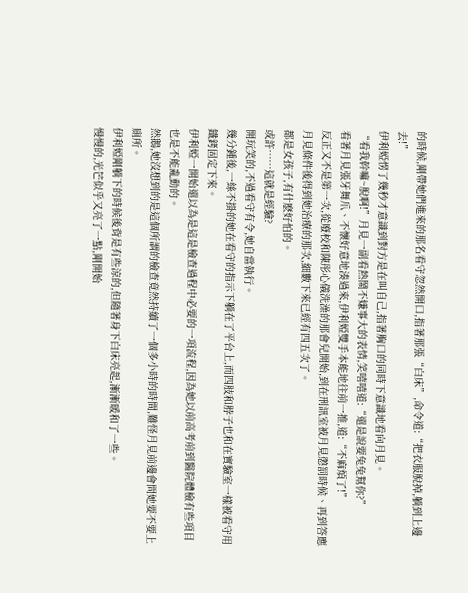的時候,剛帶她們進來的那名看守忽然開口,指著那張“白床”,命令道:“把衣服脫掉,躺到上邊去!”
伊利婭愣了幾秒才意識到對方是在叫自己,指著胸口的同時下意識地看向月見。
“看我幹嘛~脫啊!”月見一副看熱鬧不嫌事大的表情,笑嘻嘻道:“還是說要兔兔幫你?”
看著月見張牙舞爪、不懷好意地湊過來,伊利婭雙手本能地往前一推,道:“不麻煩了!”
反正又不是第一次,從廢校和陳彤心儀洗澡的那會兒開始,到在刑訊室被月見懲罰時候、再到答應月見條件後得到她治療的那次,細數下來已經有四五次了。
都是女孩子,有什麽好怕的。
或許……這就是經驗?
開玩笑的,不過看守有令,她自當執行。
幾分鍾後,一絲不掛的她在看守的指示下躺在了平台上,而四肢和脖子也和在實驗室一樣被看守用鐵銬固定下來。
伊利婭一開始還以為是這是檢查過程中必要的一項流程,因為她以前高考前到醫院體檢有些項目也是不能亂動的。
然鵝,她沒想到的是這個所謂的檢查竟然持續了一個多小時的時間,難怪月見前邊會問她要不要上廁所。
伊利婭剛躺下的時候後背是有些涼的,但隨著身下白床亮起,漸漸暖和了一些。
慢慢的,光芒似乎又亮了一點,剛開始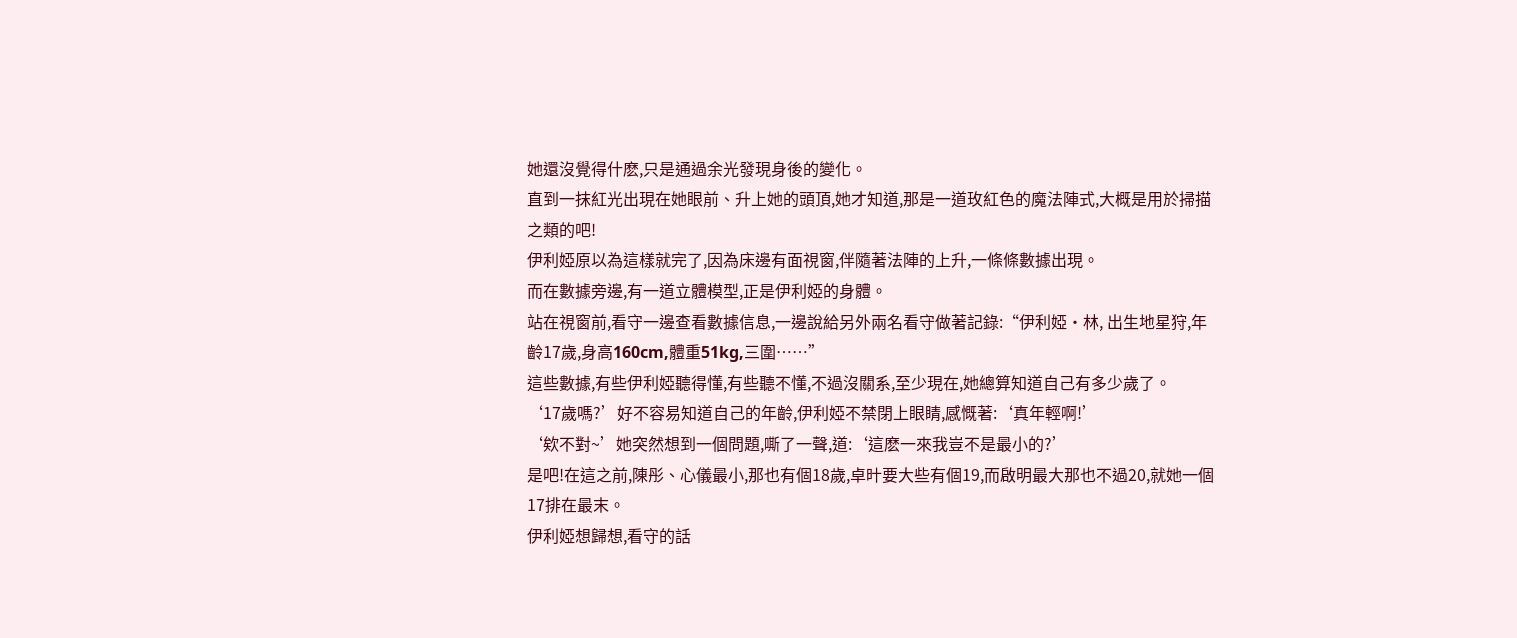她還沒覺得什麽,只是通過余光發現身後的變化。
直到一抹紅光出現在她眼前、升上她的頭頂,她才知道,那是一道玫紅色的魔法陣式,大概是用於掃描之類的吧!
伊利婭原以為這樣就完了,因為床邊有面視窗,伴隨著法陣的上升,一條條數據出現。
而在數據旁邊,有一道立體模型,正是伊利婭的身體。
站在視窗前,看守一邊查看數據信息,一邊說給另外兩名看守做著記錄:“伊利婭·林, 出生地星狩,年齡17歲,身高160cm,體重51kg,三圍……”
這些數據,有些伊利婭聽得懂,有些聽不懂,不過沒關系,至少現在,她總算知道自己有多少歲了。
‘17歲嗎?’好不容易知道自己的年齡,伊利婭不禁閉上眼睛,感慨著:‘真年輕啊!’
‘欸不對~’她突然想到一個問題,嘶了一聲,道:‘這麽一來我豈不是最小的?’
是吧!在這之前,陳彤、心儀最小,那也有個18歲,卓旪要大些有個19,而啟明最大那也不過20,就她一個17排在最末。
伊利婭想歸想,看守的話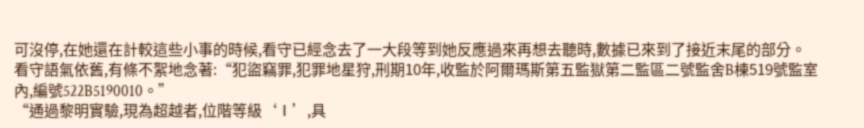可沒停,在她還在計較這些小事的時候,看守已經念去了一大段等到她反應過來再想去聽時,數據已來到了接近末尾的部分。
看守語氣依舊,有條不絮地念著:“犯盜竊罪,犯罪地星狩,刑期10年,收監於阿爾瑪斯第五監獄第二監區二號監舍B棟519號監室內,編號522B5190010。”
“通過黎明實驗,現為超越者,位階等級‘Ⅰ’,具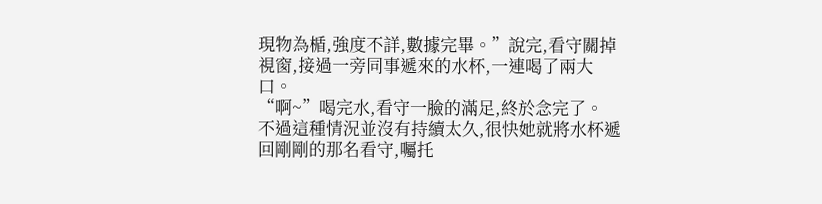現物為楯,強度不詳,數據完畢。”說完,看守關掉視窗,接過一旁同事遞來的水杯,一連喝了兩大口。
“啊~”喝完水,看守一臉的滿足,終於念完了。
不過這種情況並沒有持續太久,很快她就將水杯遞回剛剛的那名看守,囑托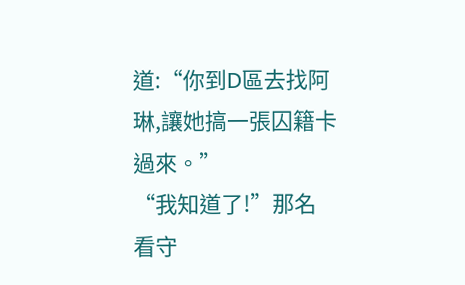道:“你到D區去找阿琳,讓她搞一張囚籍卡過來。”
“我知道了!”那名看守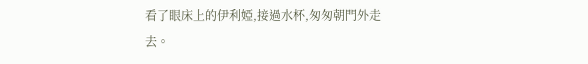看了眼床上的伊利婭,接過水杯,匆匆朝門外走去。